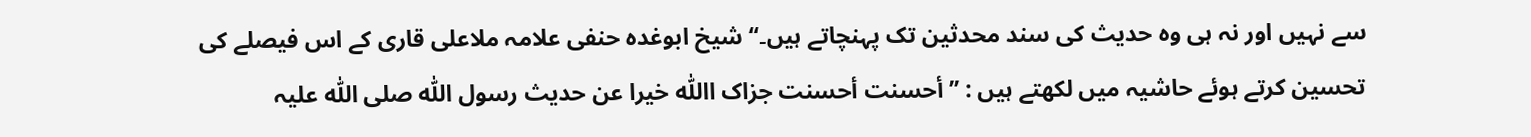سے نہیں اور نہ ہی وہ حدیث کی سند محدثین تک پہنچاتے ہیں۔‘‘ شیخ ابوغدہ حنفی علامہ ملاعلی قاری کے اس فیصلے کی تحسین کرتے ہوئے حاشیہ میں لکھتے ہیں : ’’ أحسنت أحسنت جزاک االلّٰہ خیرا عن حدیث رسول اللّٰہ صلی اللّٰہ علیہ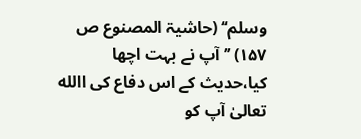وسلم‘‘ (حاشیۃ المصنوع ص ۱۵۷) ’’ آپ نے بہت اچھا کیا،حدیث کے اس دفاع کی االله تعالیٰ آپ کو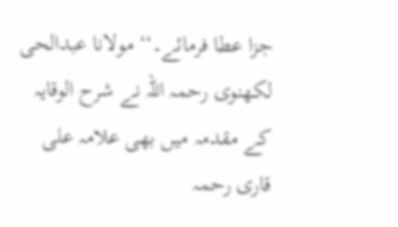جزا عطا فرمائے۔‘‘ مولانا عبدالحی لکھنوی رحمہ اللہ نے شرح الوقایہ کے مقدمہ میں بھی علامہ علی قاری رحمہ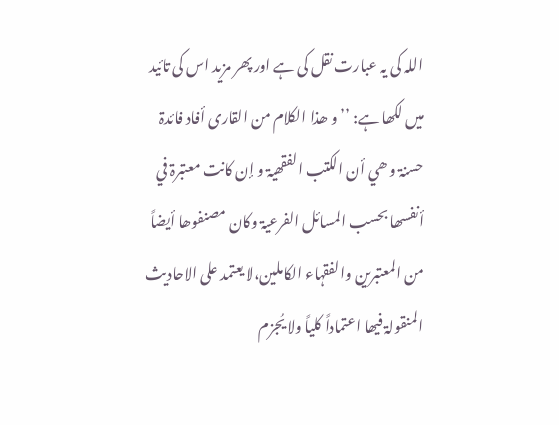اللہ کی یہ عبارت نقل کی ہے اور پھر مزید اس کی تائید میں لکھا ہے: ’’ و ھذا الکلام من القاری أفاد فائدۃ حسنۃ و ھي أن الکتب الفقھیۃ و إن کانت معتبرۃ في أنفسھا بحسب المسائل الفرعیۃ وکان مصنفوھا أیضاً من المعتبرین والفقہاء الکاملین،لا یعتمد علی الاحادیث المنقولۃ فیھا اعتماداً کلیاً ولا یُجزم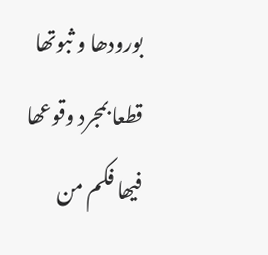بورودھا و ثبوتھا قطعا بمجرد وقوعھا فیھا فکم من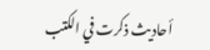أحادیث ذکرت في الکتب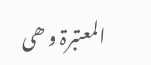المعتبرۃ و ھی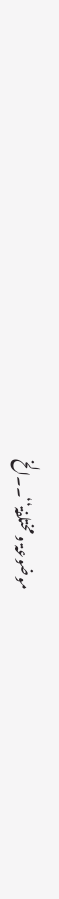موضوعۃ و مختلفۃ‘‘۔۔الخ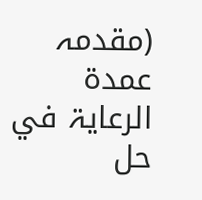(مقدمہ عمدۃ الرعایۃ في حل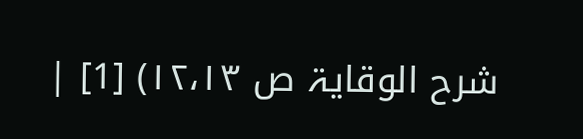شرح الوقایۃ ص ۱۲،۱۳) [1] |